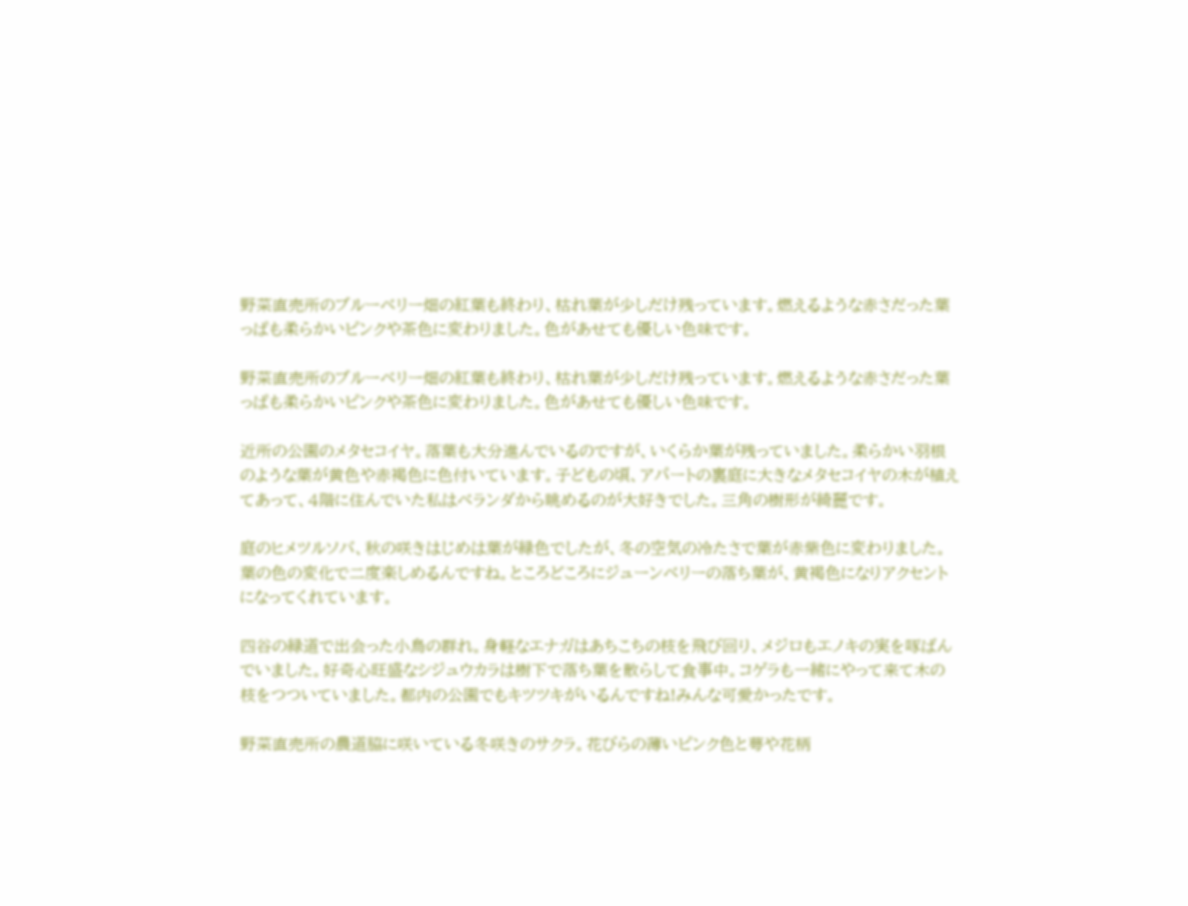野菜直売所のブルーベリー畑の紅葉も終わり、枯れ葉が少しだけ残っています。燃えるような赤さだった葉っぱも柔らかいピンクや茶色に変わりました。色があせても優しい色味です。

野菜直売所のブルーベリー畑の紅葉も終わり、枯れ葉が少しだけ残っています。燃えるような赤さだった葉っぱも柔らかいピンクや茶色に変わりました。色があせても優しい色味です。

近所の公園のメタセコイヤ。落葉も大分進んでいるのですが、いくらか葉が残っていました。柔らかい羽根のような葉が黄色や赤褐色に色付いています。子どもの頃、アパートの裏庭に大きなメタセコイヤの木が植えてあって、4階に住んでいた私はベランダから眺めるのが大好きでした。三角の樹形が綺麗です。

庭のヒメツルソバ、秋の咲きはじめは葉が緑色でしたが、冬の空気の冷たさで葉が赤紫色に変わりました。葉の色の変化で二度楽しめるんですね。ところどころにジューンベリーの落ち葉が、黄褐色になりアクセントになってくれています。

四谷の緑道で出会った小鳥の群れ。身軽なエナガはあちこちの枝を飛び回り、メジロもエノキの実を啄ばんでいました。好奇心旺盛なシジュウカラは樹下で落ち葉を散らして食事中。コゲラも一緒にやって来て木の枝をつついていました。都内の公園でもキツツキがいるんですね!みんな可愛かったです。

野菜直売所の農道脇に咲いている冬咲きのサクラ。花びらの薄いピンク色と萼や花柄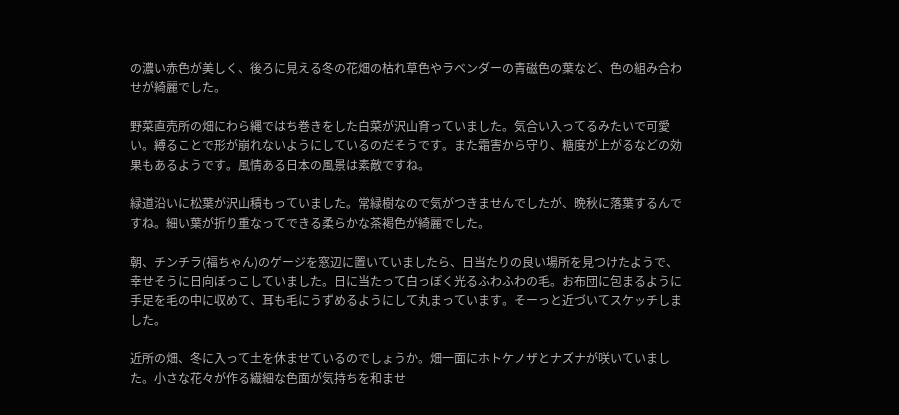の濃い赤色が美しく、後ろに見える冬の花畑の枯れ草色やラベンダーの青磁色の葉など、色の組み合わせが綺麗でした。

野菜直売所の畑にわら縄ではち巻きをした白菜が沢山育っていました。気合い入ってるみたいで可愛い。縛ることで形が崩れないようにしているのだそうです。また霜害から守り、糖度が上がるなどの効果もあるようです。風情ある日本の風景は素敵ですね。

緑道沿いに松葉が沢山積もっていました。常緑樹なので気がつきませんでしたが、晩秋に落葉するんですね。細い葉が折り重なってできる柔らかな茶褐色が綺麗でした。

朝、チンチラ(福ちゃん)のゲージを窓辺に置いていましたら、日当たりの良い場所を見つけたようで、幸せそうに日向ぼっこしていました。日に当たって白っぽく光るふわふわの毛。お布団に包まるように手足を毛の中に収めて、耳も毛にうずめるようにして丸まっています。そーっと近づいてスケッチしました。

近所の畑、冬に入って土を休ませているのでしょうか。畑一面にホトケノザとナズナが咲いていました。小さな花々が作る繊細な色面が気持ちを和ませ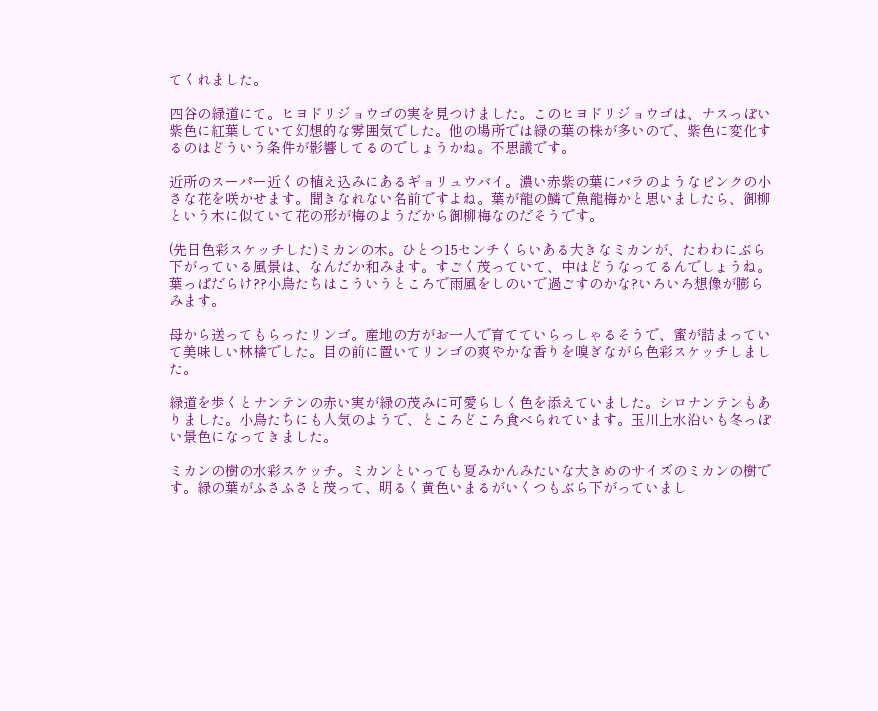てくれました。

四谷の緑道にて。ヒヨドリジョウゴの実を見つけました。このヒヨドリジョウゴは、ナスっぽい紫色に紅葉していて幻想的な雰囲気でした。他の場所では緑の葉の株が多いので、紫色に変化するのはどういう条件が影響してるのでしょうかね。不思議です。

近所のスーパー近くの植え込みにあるギョリュウバイ。濃い赤紫の葉にバラのようなピンクの小さな花を咲かせます。聞きなれない名前ですよね。葉が龍の鱗で魚龍梅かと思いましたら、御柳という木に似ていて花の形が梅のようだから御柳梅なのだそうです。

(先日色彩スケッチした)ミカンの木。ひとつ15センチくらいある大きなミカンが、たわわにぶら下がっている風景は、なんだか和みます。すごく茂っていて、中はどうなってるんでしょうね。葉っぱだらけ??小鳥たちはこういうところで雨風をしのいで過ごすのかな?いろいろ想像が膨らみます。

母から送ってもらったリンゴ。産地の方がお一人で育てていらっしゃるそうで、蜜が詰まっていて美味しい林檎でした。目の前に置いてリンゴの爽やかな香りを嗅ぎながら色彩スケッチしました。

緑道を歩くとナンテンの赤い実が緑の茂みに可愛らしく色を添えていました。シロナンテンもありました。小鳥たちにも人気のようで、ところどころ食べられています。玉川上水沿いも冬っぽい景色になってきました。

ミカンの樹の水彩スケッチ。ミカンといっても夏みかんみたいな大きめのサイズのミカンの樹です。緑の葉がふさふさと茂って、明るく黄色いまるがいくつもぶら下がっていまし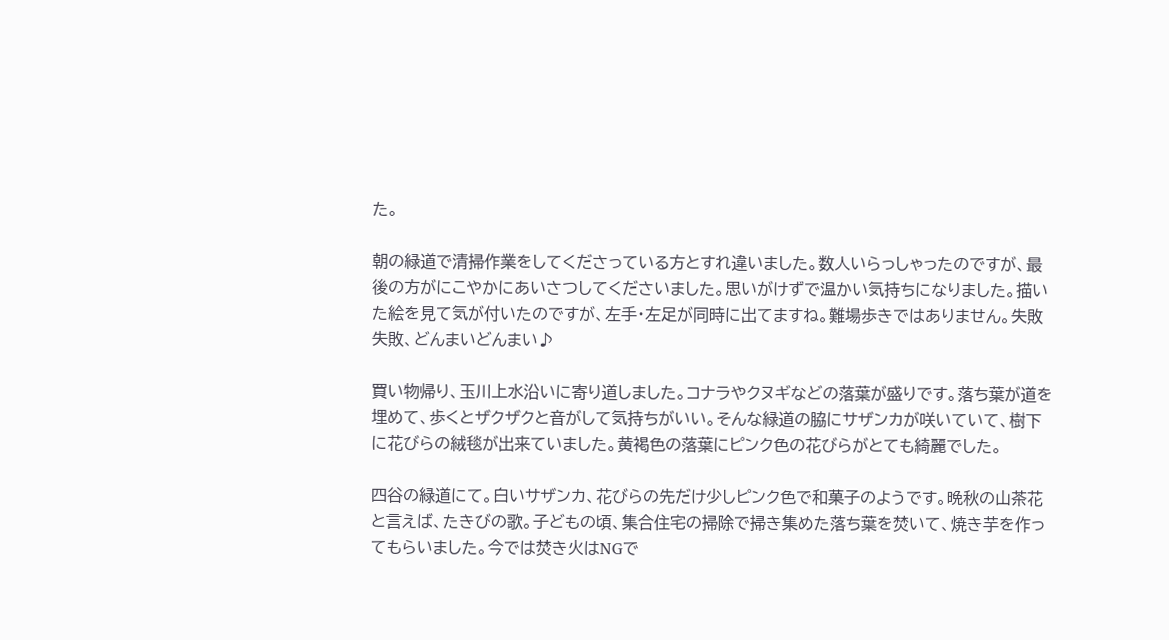た。

朝の緑道で清掃作業をしてくださっている方とすれ違いました。数人いらっしゃったのですが、最後の方がにこやかにあいさつしてくださいました。思いがけずで温かい気持ちになりました。描いた絵を見て気が付いたのですが、左手・左足が同時に出てますね。難場歩きではありません。失敗失敗、どんまいどんまい♪

買い物帰り、玉川上水沿いに寄り道しました。コナラやクヌギなどの落葉が盛りです。落ち葉が道を埋めて、歩くとザクザクと音がして気持ちがいい。そんな緑道の脇にサザンカが咲いていて、樹下に花びらの絨毯が出来ていました。黄褐色の落葉にピンク色の花びらがとても綺麗でした。

四谷の緑道にて。白いサザンカ、花びらの先だけ少しピンク色で和菓子のようです。晩秋の山茶花と言えば、たきびの歌。子どもの頃、集合住宅の掃除で掃き集めた落ち葉を焚いて、焼き芋を作ってもらいました。今では焚き火はNGで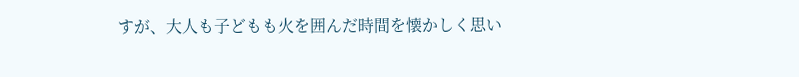すが、大人も子どもも火を囲んだ時間を懐かしく思い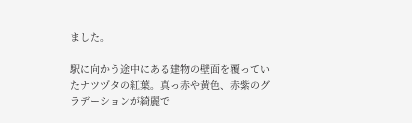ました。

駅に向かう途中にある建物の壁面を覆っていたナツヅタの紅葉。真っ赤や黄色、赤紫のグラデーションが綺麗で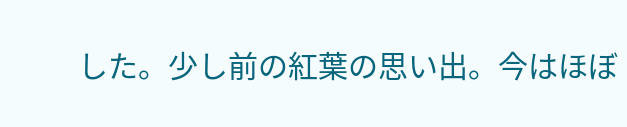した。少し前の紅葉の思い出。今はほぼ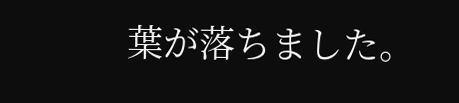葉が落ちました。